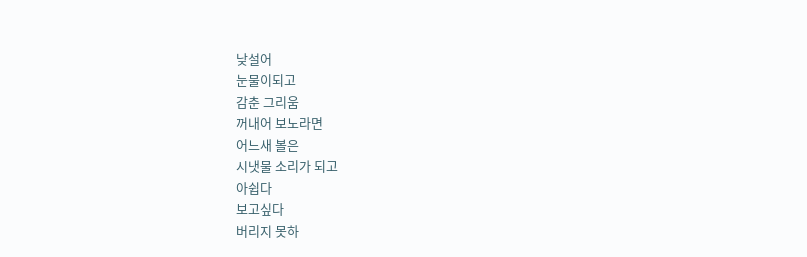낮설어
눈물이되고
감춘 그리움
꺼내어 보노라면
어느새 볼은
시냇물 소리가 되고
아쉽다
보고싶다
버리지 못하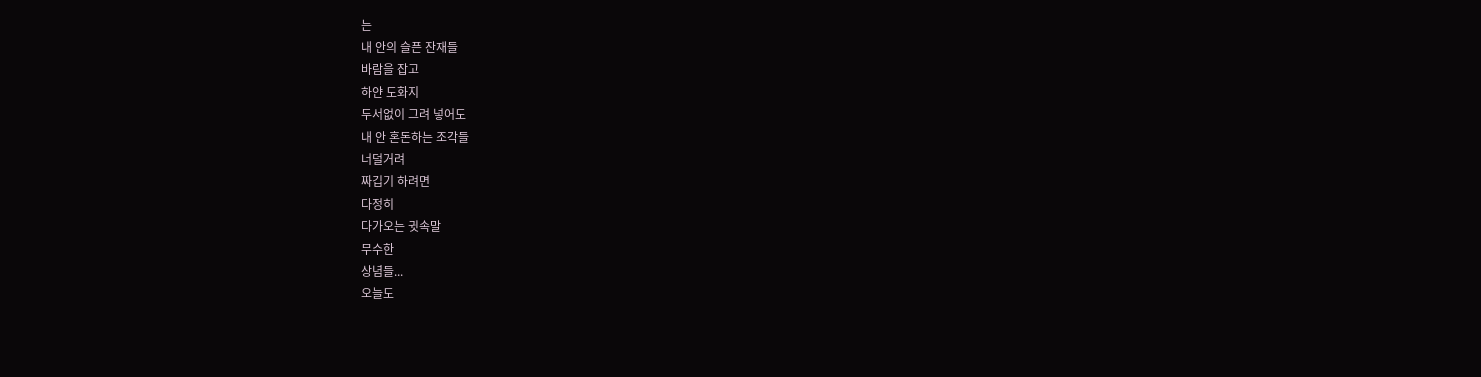는
내 안의 슬픈 잔재들
바람을 잡고
하얀 도화지
두서없이 그려 넣어도
내 안 혼돈하는 조각들
너덜거려
짜깁기 하려면
다정히
다가오는 귓속말
무수한
상념들...
오늘도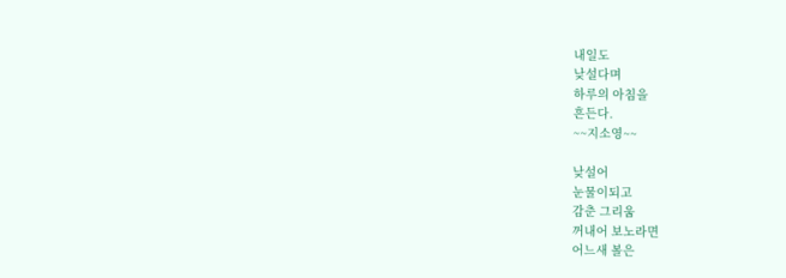내일도
낮설다며
하루의 아침을
흔든다.
~~지소영~~

낮설어
눈물이되고
감춘 그리움
꺼내어 보노라면
어느새 볼은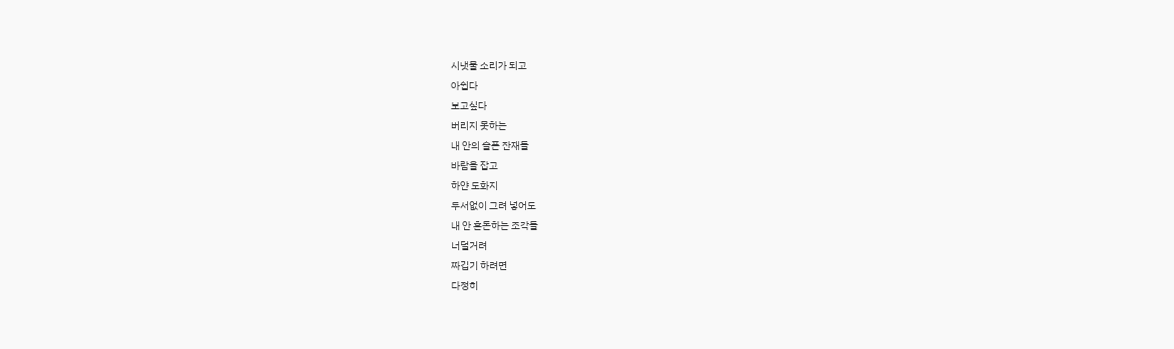시냇물 소리가 되고
아쉽다
보고싶다
버리지 못하는
내 안의 슬픈 잔재들
바람을 잡고
하얀 도화지
두서없이 그려 넣어도
내 안 혼돈하는 조각들
너덜거려
짜깁기 하려면
다정히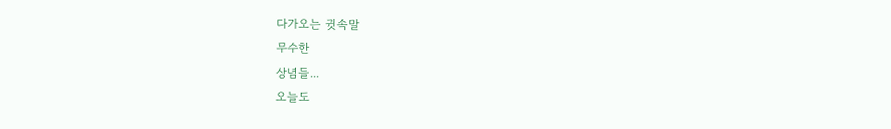다가오는 귓속말
무수한
상념들...
오늘도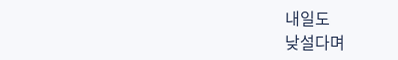내일도
낮설다며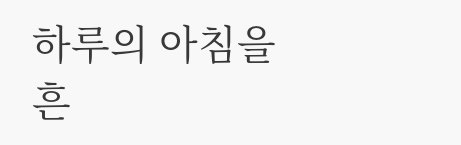하루의 아침을
흔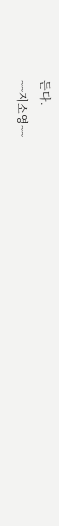든다.
~~지소영~~